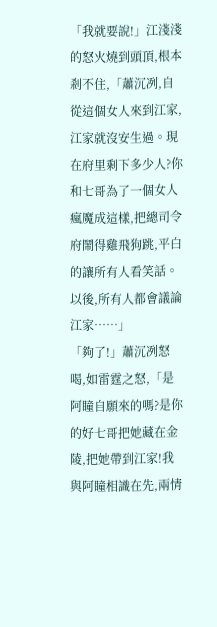「我就要說!」江淺淺的怒火燒到頭頂,根本剎不住,「蕭沉冽,自從這個女人來到江家,江家就沒安生過。現在府里剩下多少人?你和七哥為了一個女人瘋魔成這樣,把總司令府鬧得雞飛狗跳,平白的讓所有人看笑話。以後,所有人都會議論江家……」
「夠了!」蕭沉冽怒喝,如雷霆之怒,「是阿瞳自願來的嗎?是你的好七哥把她藏在金陵,把她帶到江家!我與阿瞳相識在先,兩情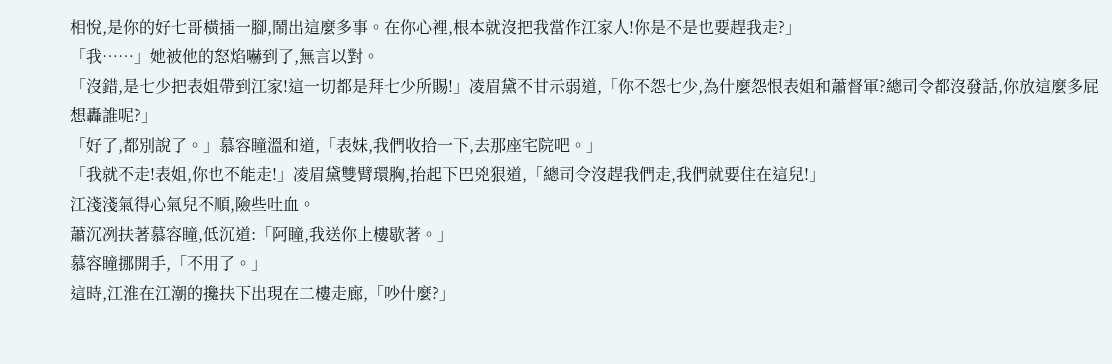相悅,是你的好七哥橫插一腳,鬧出這麼多事。在你心裡,根本就沒把我當作江家人!你是不是也要趕我走?」
「我……」她被他的怒焰嚇到了,無言以對。
「沒錯,是七少把表姐帶到江家!這一切都是拜七少所賜!」凌眉黛不甘示弱道,「你不怨七少,為什麼怨恨表姐和蕭督軍?總司令都沒發話,你放這麼多屁想轟誰呢?」
「好了,都別說了。」慕容瞳溫和道,「表妹,我們收拾一下,去那座宅院吧。」
「我就不走!表姐,你也不能走!」凌眉黛雙臂環胸,抬起下巴兇狠道,「總司令沒趕我們走,我們就要住在這兒!」
江淺淺氣得心氣兒不順,險些吐血。
蕭沉冽扶著慕容瞳,低沉道:「阿瞳,我送你上樓歇著。」
慕容瞳挪開手,「不用了。」
這時,江淮在江潮的攙扶下出現在二樓走廊,「吵什麼?」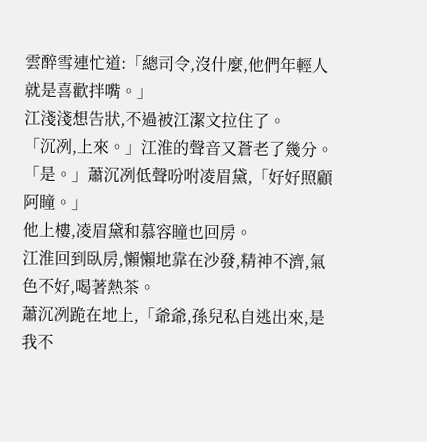雲醉雪連忙道:「總司令,沒什麼,他們年輕人就是喜歡拌嘴。」
江淺淺想告狀,不過被江潔文拉住了。
「沉冽,上來。」江淮的聲音又蒼老了幾分。
「是。」蕭沉冽低聲吩咐凌眉黛,「好好照顧阿瞳。」
他上樓,凌眉黛和慕容瞳也回房。
江淮回到臥房,懶懶地靠在沙發,精神不濟,氣色不好,喝著熱茶。
蕭沉冽跪在地上,「爺爺,孫兒私自逃出來,是我不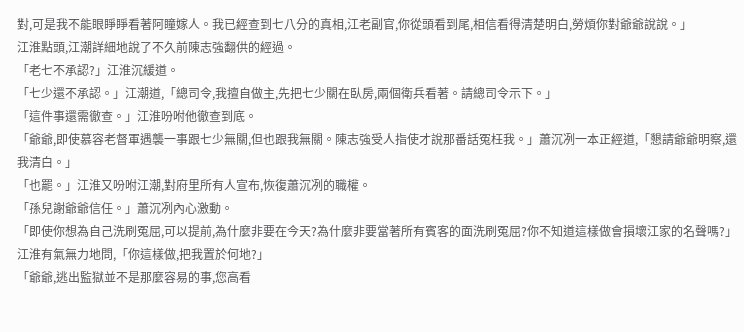對,可是我不能眼睜睜看著阿瞳嫁人。我已經查到七八分的真相,江老副官,你從頭看到尾,相信看得清楚明白,勞煩你對爺爺說說。」
江淮點頭,江潮詳細地說了不久前陳志強翻供的經過。
「老七不承認?」江淮沉緩道。
「七少還不承認。」江潮道,「總司令,我擅自做主,先把七少關在臥房,兩個衛兵看著。請總司令示下。」
「這件事還需徹查。」江淮吩咐他徹查到底。
「爺爺,即使慕容老督軍遇襲一事跟七少無關,但也跟我無關。陳志強受人指使才說那番話冤枉我。」蕭沉冽一本正經道,「懇請爺爺明察,還我清白。」
「也罷。」江淮又吩咐江潮,對府里所有人宣布,恢復蕭沉冽的職權。
「孫兒謝爺爺信任。」蕭沉冽內心激動。
「即使你想為自己洗刷冤屈,可以提前,為什麼非要在今天?為什麼非要當著所有賓客的面洗刷冤屈?你不知道這樣做會損壞江家的名聲嗎?」江淮有氣無力地問,「你這樣做,把我置於何地?」
「爺爺,逃出監獄並不是那麼容易的事,您高看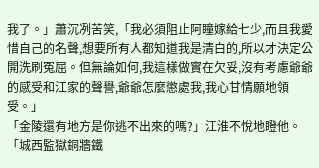我了。」蕭沉冽苦笑,「我必須阻止阿瞳嫁給七少,而且我愛惜自己的名聲,想要所有人都知道我是清白的,所以才決定公開洗刷冤屈。但無論如何,我這樣做實在欠妥,沒有考慮爺爺的感受和江家的聲譽,爺爺怎麼懲處我,我心甘情願地領受。」
「金陵還有地方是你逃不出來的嗎?」江淮不悅地瞪他。
「城西監獄銅牆鐵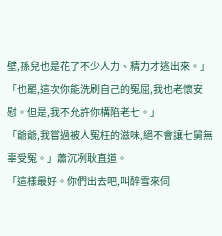壁,孫兒也是花了不少人力、精力才逃出來。」
「也罷,這次你能洗刷自己的冤屈,我也老懷安慰。但是,我不允許你構陷老七。」
「爺爺,我嘗過被人冤枉的滋味,絕不會讓七舅無辜受冤。」蕭沉冽耿直道。
「這樣最好。你們出去吧,叫醉雪來伺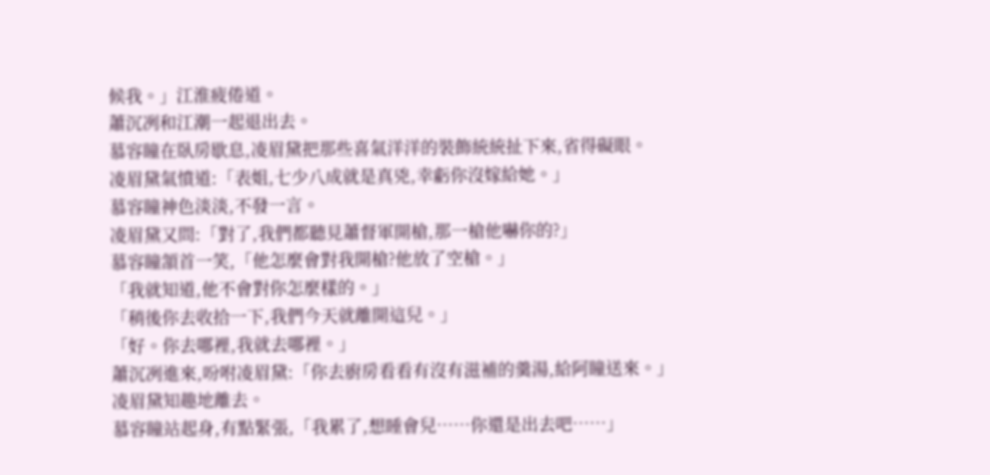候我。」江淮疲倦道。
蕭沉冽和江潮一起退出去。
慕容瞳在臥房歇息,凌眉黛把那些喜氣洋洋的裝飾統統扯下來,省得礙眼。
凌眉黛氣憤道:「表姐,七少八成就是真兇,幸虧你沒嫁給她。」
慕容瞳神色淡淡,不發一言。
凌眉黛又問:「對了,我們都聽見蕭督軍開槍,那一槍他嚇你的?」
慕容瞳頷首一笑,「他怎麼會對我開槍?他放了空槍。」
「我就知道,他不會對你怎麼樣的。」
「稍後你去收拾一下,我們今天就離開這兒。」
「好。你去哪裡,我就去哪裡。」
蕭沉冽進來,吩咐凌眉黛:「你去廚房看看有沒有滋補的羹湯,給阿瞳送來。」
凌眉黛知趣地離去。
慕容瞳站起身,有點緊張,「我累了,想睡會兒……你還是出去吧……」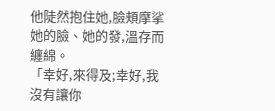他陡然抱住她,臉頰摩挲她的臉、她的發,溫存而纏綿。
「幸好,來得及;幸好,我沒有讓你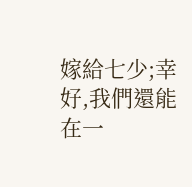嫁給七少;幸好,我們還能在一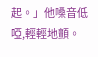起。」他嗓音低啞,輕輕地顫。